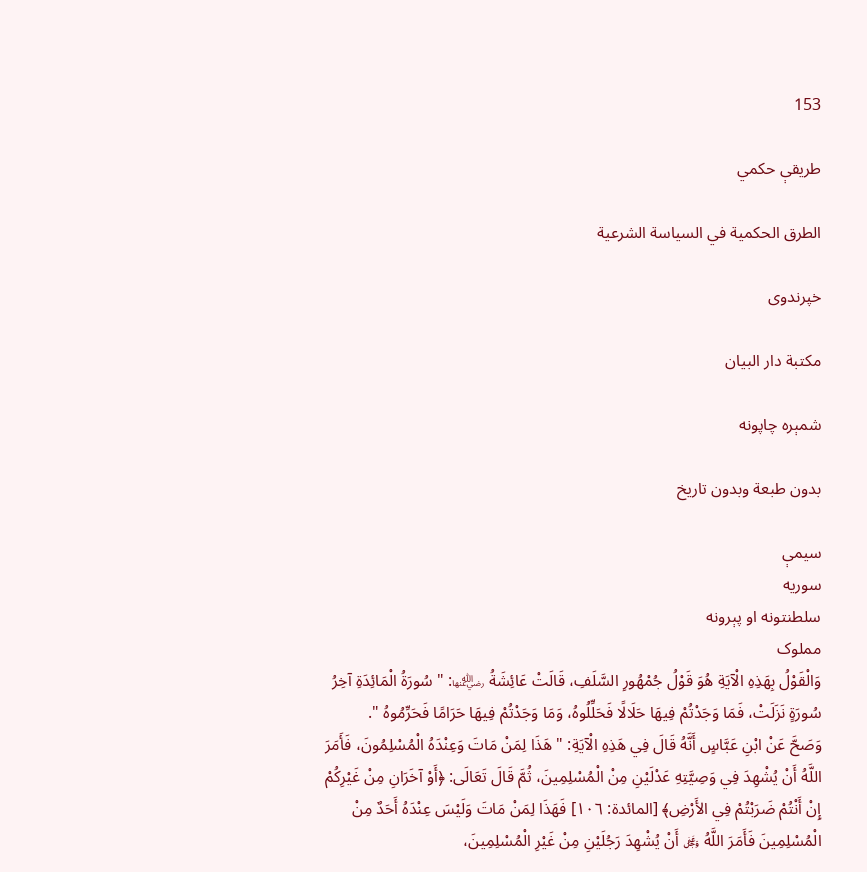153

طریقې حکمي

الطرق الحكمية في السياسة الشرعية

خپرندوی

مكتبة دار البيان

شمېره چاپونه

بدون طبعة وبدون تاريخ

سیمې
سوریه
سلطنتونه او پېرونه
مملوک
وَالْقَوْلُ بِهَذِهِ الْآيَةِ هُوَ قَوْلُ جُمْهُورِ السَّلَفِ، قَالَتْ عَائِشَةُ ﵂: " سُورَةُ الْمَائِدَةِ آخِرُ سُورَةٍ نَزَلَتْ، فَمَا وَجَدْتُمْ فِيهَا حَلَالًا فَحَلِّلُوهُ، وَمَا وَجَدْتُمْ فِيهَا حَرَامًا فَحَرِّمُوهُ ".
وَصَحَّ عَنْ ابْنِ عَبَّاسٍ أَنَّهُ قَالَ فِي هَذِهِ الْآيَةِ: " هَذَا لِمَنْ مَاتَ وَعِنْدَهُ الْمُسْلِمُونَ، فَأَمَرَ اللَّهُ أَنْ يُشْهِدَ فِي وَصِيَّتِهِ عَدْلَيْنِ مِنْ الْمُسْلِمِينَ، ثُمَّ قَالَ تَعَالَى: ﴿أَوْ آخَرَانِ مِنْ غَيْرِكُمْ إِنْ أَنْتُمْ ضَرَبْتُمْ فِي الأَرْضِ﴾ [المائدة: ١٠٦] فَهَذَا لِمَنْ مَاتَ وَلَيْسَ عِنْدَهُ أَحَدٌ مِنْ الْمُسْلِمِينَ فَأَمَرَ اللَّهُ ﷿ أَنْ يُشْهِدَ رَجُلَيْنِ مِنْ غَيْرِ الْمُسْلِمِينَ،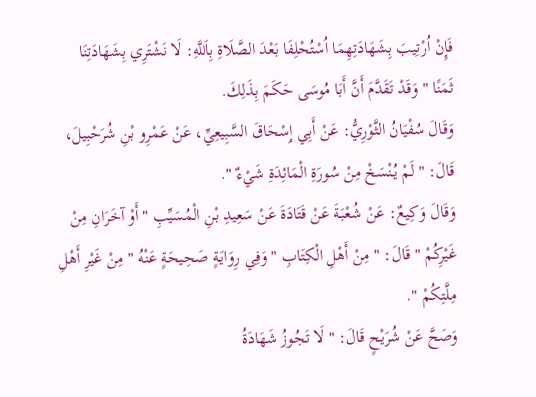فَإِنْ اُرْتِيبَ بِشَهَادَتِهِمَا اُسْتُحْلِفَا بَعْدَ الصَّلَاةِ بِاَللَّهِ: لَا نَشْتَرِي بِشَهَادَتِنَا ثَمَنًا " وَقَدْ تَقَدَّمَ أَنَّ أَبَا مُوسَى حَكَمَ بِذَلِكَ.
وَقَالَ سُفْيَانُ الثَّوْرِيُّ: عَنْ أَبِي إِسْحَاقَ السَّبِيعِيِّ، عَنْ عَمْرِو بْنِ شُرَحْبِيلَ، قَالَ: " لَمْ يُنْسَخْ مِنْ سُورَةِ الْمَائِدَةِ شَيْءٌ ".
وَقَالَ وَكِيعٌ: عَنْ شُعْبَةَ عَنْ قَتَادَةَ عَنْ سَعِيدِ بْنِ الْمُسَيِّبِ " أَوْ آخَرَانِ مِنْ غَيْرِكُمْ " قَالَ: " مِنْ أَهْلِ الْكِتَابِ " وَفِي رِوَايَةٍ صَحِيحَةٍ عَنْهُ " مِنْ غَيْرِ أَهْلِ مِلَّتِكُمْ ".
وَصَحَّ عَنْ شُرَيْحٍ قَالَ: " لَا تَجُوزُ شَهَادَةُ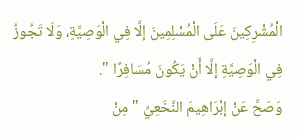الْمُشْرِكِينَ عَلَى الْمُسْلِمِينَ إلَّا فِي الْوَصِيَّةِ، وَلَا تَجُوزُ فِي الْوَصِيَّةِ إلَّا أَنْ يَكُونَ مُسَافِرًا ".
وَصَحَّ عَنْ إبْرَاهِيمَ النَّخَعِيِّ " مِنْ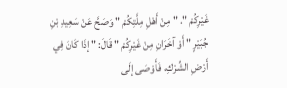غَيْرِكُمْ ". " مِنْ أَهْلِ مِلَّتِكُمْ " وَصَحَّ عَنْ سَعِيدِ بْنِ جُبَيْرٍ " أَوْ آخَرَانِ مِنْ غَيْرِكُمْ " قَالَ: " إذَا كَانَ فِي أَرْضِ الشِّرْكِ، فَأَوْصَى إلَى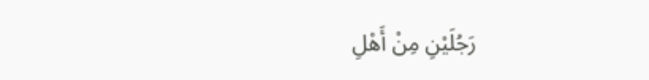رَجُلَيْنِ مِنْ أَهْلِ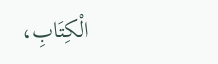الْكِتَابِ،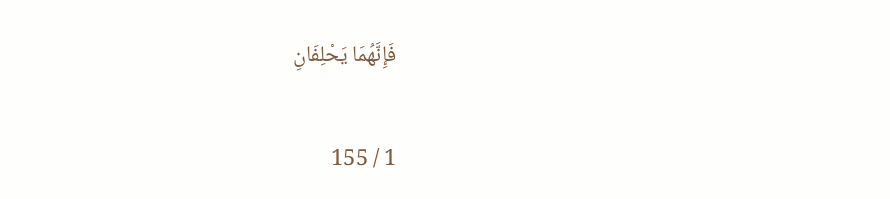فَإِنَّهُمَا يَحْلِفَانِ

1 / 155